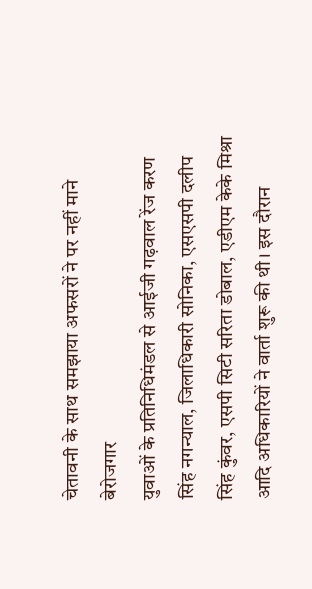चेतावनी के साथ समझाया अफसरों ने पर नहीं माने बेरोजगार
युवाओं के प्रतिनिधिमंडल से आईजी गढ़वाल रेंज करण सिंह नगन्याल, जिलाधिकारी सोनिका, एसएसपी दलीप सिंह कुंवर, एसपी सिटी सरिता डोबाल, एडीएम केके मिश्रा आदि अधिकारियों ने वार्ता शुरू की थी। इस दौरान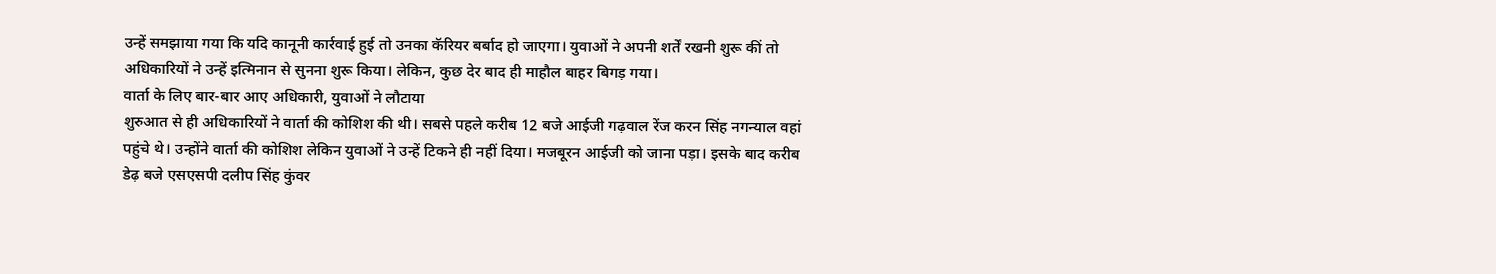उन्हें समझाया गया कि यदि कानूनी कार्रवाई हुई तो उनका कॅरियर बर्बाद हो जाएगा। युवाओं ने अपनी शर्तें रखनी शुरू कीं तो अधिकारियों ने उन्हें इत्मिनान से सुनना शुरू किया। लेकिन, कुछ देर बाद ही माहौल बाहर बिगड़ गया।
वार्ता के लिए बार-बार आए अधिकारी, युवाओं ने लौटाया
शुरुआत से ही अधिकारियों ने वार्ता की कोशिश की थी। सबसे पहले करीब 12 बजे आईजी गढ़वाल रेंज करन सिंह नगन्याल वहां पहुंचे थे। उन्होंने वार्ता की कोशिश लेकिन युवाओं ने उन्हें टिकने ही नहीं दिया। मजबूरन आईजी को जाना पड़ा। इसके बाद करीब डेढ़ बजे एसएसपी दलीप सिंह कुंवर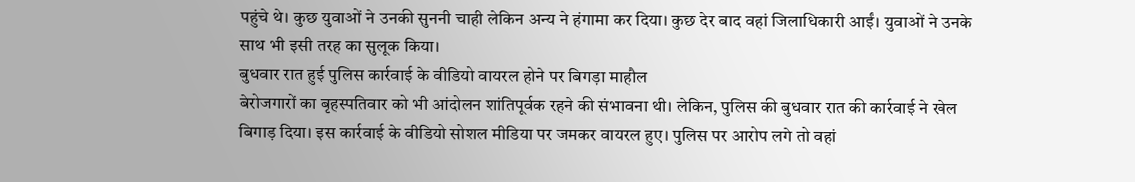पहुंचे थे। कुछ युवाओं ने उनकी सुननी चाही लेकिन अन्य ने हंगामा कर दिया। कुछ देर बाद वहां जिलाधिकारी आईं। युवाओं ने उनके साथ भी इसी तरह का सुलूक किया।
बुधवार रात हुई पुलिस कार्रवाई के वीडियो वायरल होने पर बिगड़ा माहौल
बेरोजगारों का बृहस्पतिवार को भी आंदोलन शांतिपूर्वक रहने की संभावना थी। लेकिन, पुलिस की बुधवार रात की कार्रवाई ने खेल बिगाड़ दिया। इस कार्रवाई के वीडियो सोशल मीडिया पर जमकर वायरल हुए। पुलिस पर आरोप लगे तो वहां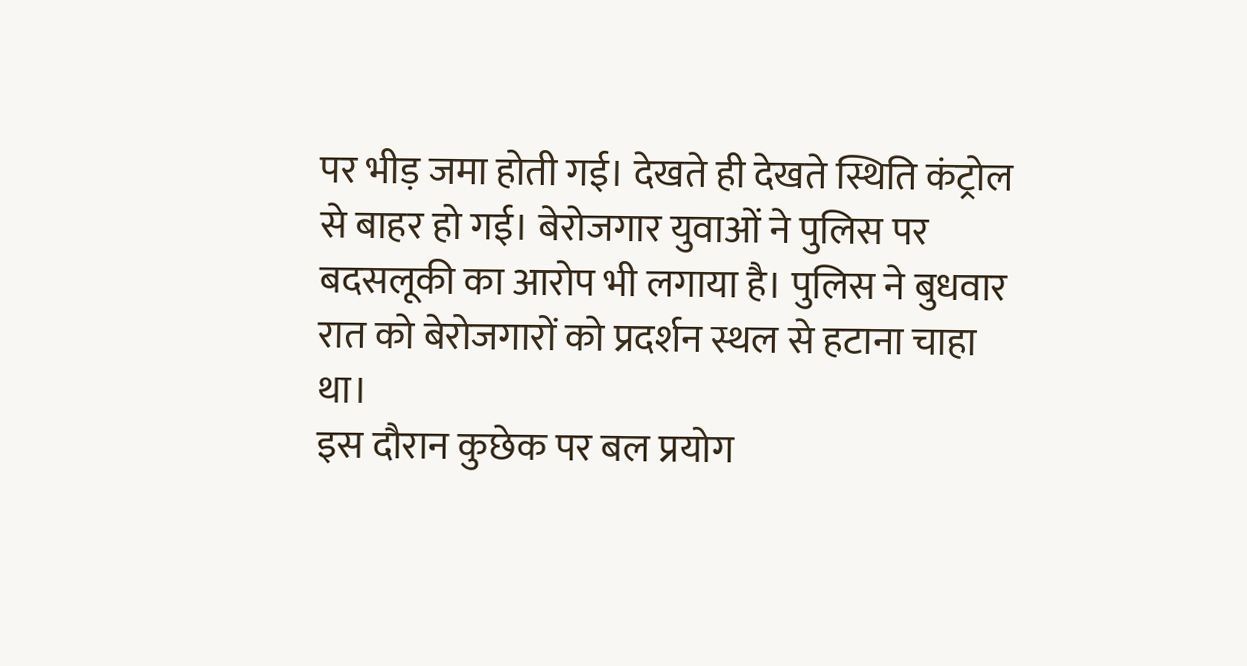पर भीड़ जमा होती गई। देखते ही देखते स्थिति कंट्रोल से बाहर हो गई। बेरोजगार युवाओं ने पुलिस पर बदसलूकी का आरोप भी लगाया है। पुलिस ने बुधवार रात को बेरोजगारों को प्रदर्शन स्थल से हटाना चाहा था।
इस दौरान कुछेक पर बल प्रयोग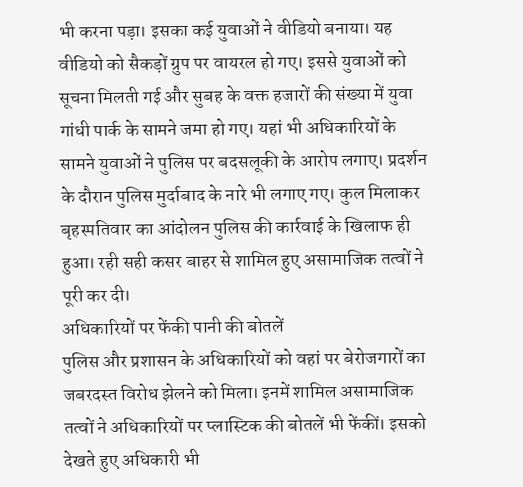भी करना पड़ा। इसका कई युवाओं ने वीडियो बनाया। यह वीडियो को सैकड़ों ग्रुप पर वायरल हो गए। इससे युवाओं को सूचना मिलती गई और सुबह के वक्त हजारों की संख्या में युवा गांधी पार्क के सामने जमा हो गए। यहां भी अधिकारियों के सामने युवाओं ने पुलिस पर बदसलूकी के आरोप लगाए। प्रदर्शन के दौरान पुलिस मुर्दाबाद के नारे भी लगाए गए। कुल मिलाकर बृहस्पतिवार का आंदोलन पुलिस की कार्रवाई के खिलाफ ही हुआ। रही सही कसर बाहर से शामिल हुए असामाजिक तत्वों ने पूरी कर दी।
अधिकारियों पर फेंकी पानी की बोतलें
पुलिस और प्रशासन के अधिकारियों को वहां पर बेरोजगारों का जबरदस्त विरोध झेलने को मिला। इनमें शामिल असामाजिक तत्वों ने अधिकारियों पर प्लास्टिक की बोतलें भी फेंकीं। इसको देखते हुए अधिकारी भी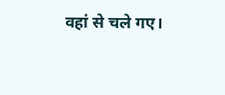वहां से चले गए।